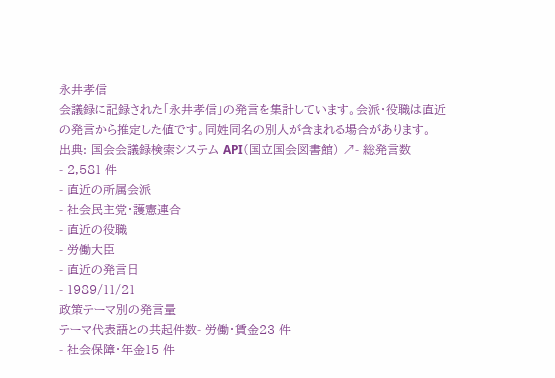永井孝信
会議録に記録された「永井孝信」の発言を集計しています。会派・役職は直近の発言から推定した値です。同姓同名の別人が含まれる場合があります。
出典: 国会会議録検索システム API(国立国会図書館) ↗- 総発言数
- 2,581 件
- 直近の所属会派
- 社会民主党・護憲連合
- 直近の役職
- 労働大臣
- 直近の発言日
- 1989/11/21
政策テーマ別の発言量
テーマ代表語との共起件数- 労働・賃金23 件
- 社会保障・年金15 件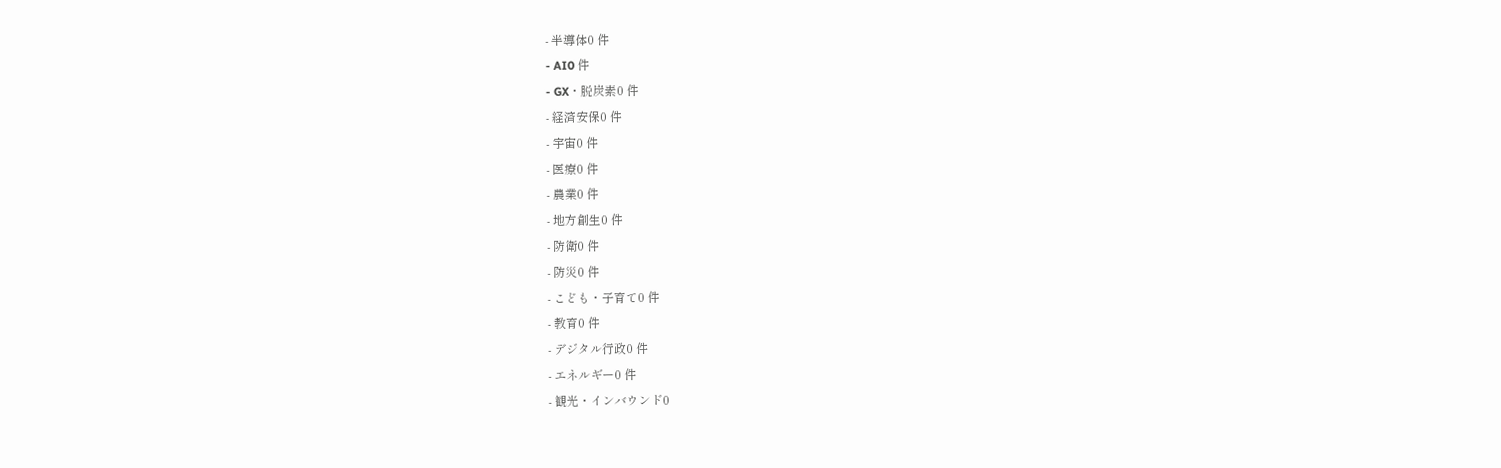- 半導体0 件
- AI0 件
- GX・脱炭素0 件
- 経済安保0 件
- 宇宙0 件
- 医療0 件
- 農業0 件
- 地方創生0 件
- 防衛0 件
- 防災0 件
- こども・子育て0 件
- 教育0 件
- デジタル行政0 件
- エネルギー0 件
- 観光・インバウンド0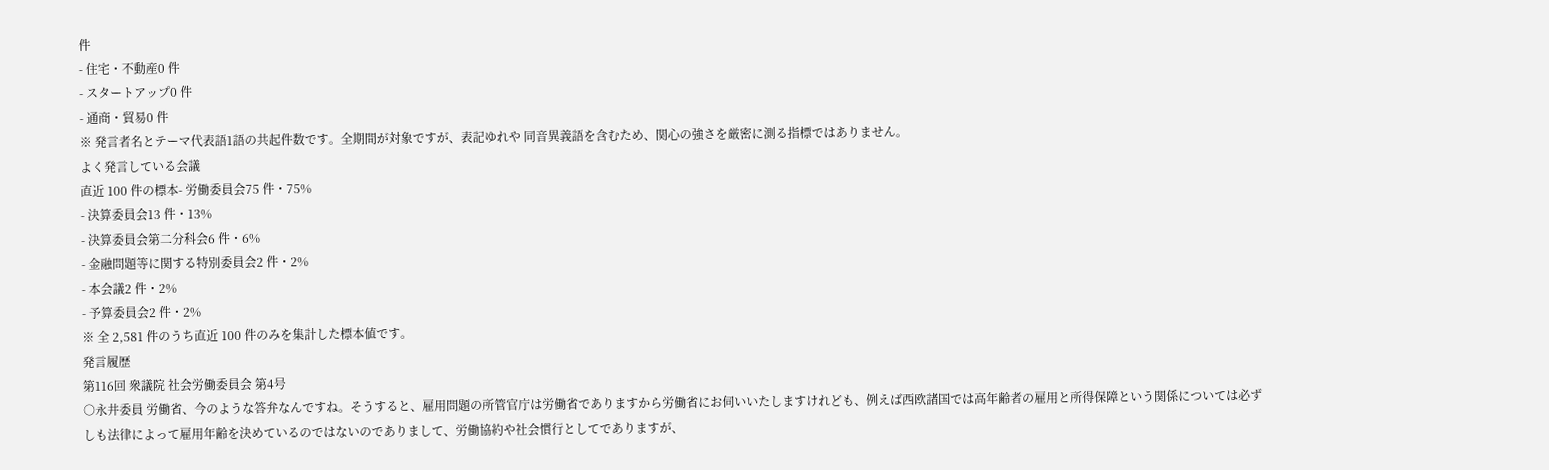件
- 住宅・不動産0 件
- スタートアップ0 件
- 通商・貿易0 件
※ 発言者名とテーマ代表語1語の共起件数です。全期間が対象ですが、表記ゆれや 同音異義語を含むため、関心の強さを厳密に測る指標ではありません。
よく発言している会議
直近 100 件の標本- 労働委員会75 件・75%
- 決算委員会13 件・13%
- 決算委員会第二分科会6 件・6%
- 金融問題等に関する特別委員会2 件・2%
- 本会議2 件・2%
- 予算委員会2 件・2%
※ 全 2,581 件のうち直近 100 件のみを集計した標本値です。
発言履歴
第116回 衆議院 社会労働委員会 第4号
○永井委員 労働省、今のような答弁なんですね。そうすると、雇用問題の所管官庁は労働省でありますから労働省にお伺いいたしますけれども、例えば西欧諸国では高年齢者の雇用と所得保障という関係については必ずしも法律によって雇用年齢を決めているのではないのでありまして、労働協約や社会慣行としてでありますが、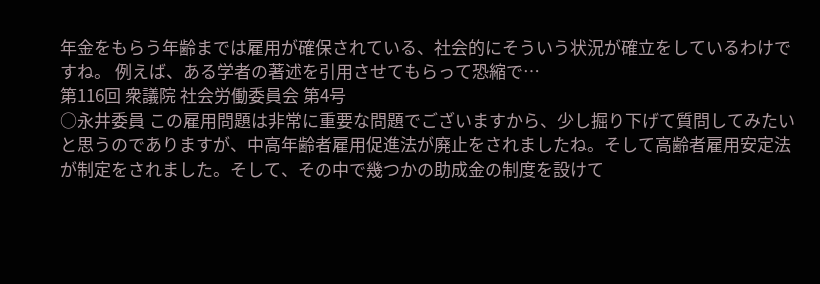年金をもらう年齢までは雇用が確保されている、社会的にそういう状況が確立をしているわけですね。 例えば、ある学者の著述を引用させてもらって恐縮で…
第116回 衆議院 社会労働委員会 第4号
○永井委員 この雇用問題は非常に重要な問題でございますから、少し掘り下げて質問してみたいと思うのでありますが、中高年齢者雇用促進法が廃止をされましたね。そして高齢者雇用安定法が制定をされました。そして、その中で幾つかの助成金の制度を設けて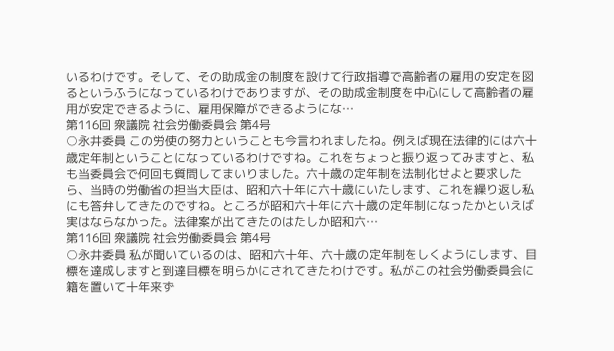いるわけです。そして、その助成金の制度を設けて行政指導で高齢者の雇用の安定を図るというふうになっているわけでありますが、その助成金制度を中心にして高齢者の雇用が安定できるように、雇用保障ができるようにな…
第116回 衆議院 社会労働委員会 第4号
○永井委員 この労使の努力ということも今言われましたね。例えば現在法律的には六十歳定年制ということになっているわけですね。これをちょっと振り返ってみますと、私も当委員会で何回も質問してまいりました。六十歳の定年制を法制化せよと要求したら、当時の労働省の担当大臣は、昭和六十年に六十歳にいたします、これを繰り返し私にも答弁してきたのですね。ところが昭和六十年に六十歳の定年制になったかといえば実はならなかった。法律案が出てきたのはたしか昭和六…
第116回 衆議院 社会労働委員会 第4号
○永井委員 私が聞いているのは、昭和六十年、六十歳の定年制をしくようにします、目標を達成しますと到達目標を明らかにされてきたわけです。私がこの社会労働委員会に籍を置いて十年来ず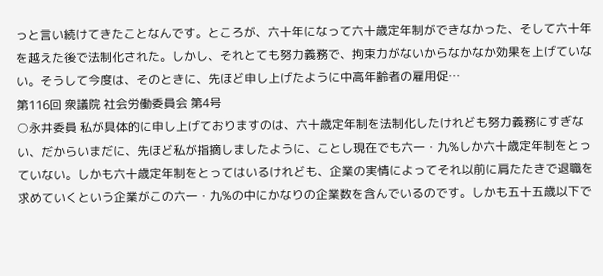っと言い続けてきたことなんです。ところが、六十年になって六十歳定年制ができなかった、そして六十年を越えた後で法制化された。しかし、それとても努力義務で、拘束力がないからなかなか効果を上げていない。そうして今度は、そのときに、先ほど申し上げたように中高年齢者の雇用促…
第116回 衆議院 社会労働委員会 第4号
○永井委員 私が具体的に申し上げておりますのは、六十歳定年制を法制化したけれども努力義務にすぎない、だからいまだに、先ほど私が指摘しましたように、ことし現在でも六一・九%しか六十歳定年制をとっていない。しかも六十歳定年制をとってはいるけれども、企業の実情によってそれ以前に肩たたきで退職を求めていくという企業がこの六一・九%の中にかなりの企業数を含んでいるのです。しかも五十五歳以下で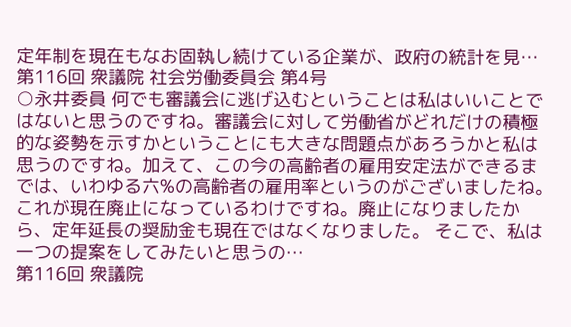定年制を現在もなお固執し続けている企業が、政府の統計を見…
第116回 衆議院 社会労働委員会 第4号
○永井委員 何でも審議会に逃げ込むということは私はいいことではないと思うのですね。審議会に対して労働省がどれだけの積極的な姿勢を示すかということにも大きな問題点があろうかと私は思うのですね。加えて、この今の高齢者の雇用安定法ができるまでは、いわゆる六%の高齢者の雇用率というのがございましたね。これが現在廃止になっているわけですね。廃止になりましたから、定年延長の奨励金も現在ではなくなりました。 そこで、私は一つの提案をしてみたいと思うの…
第116回 衆議院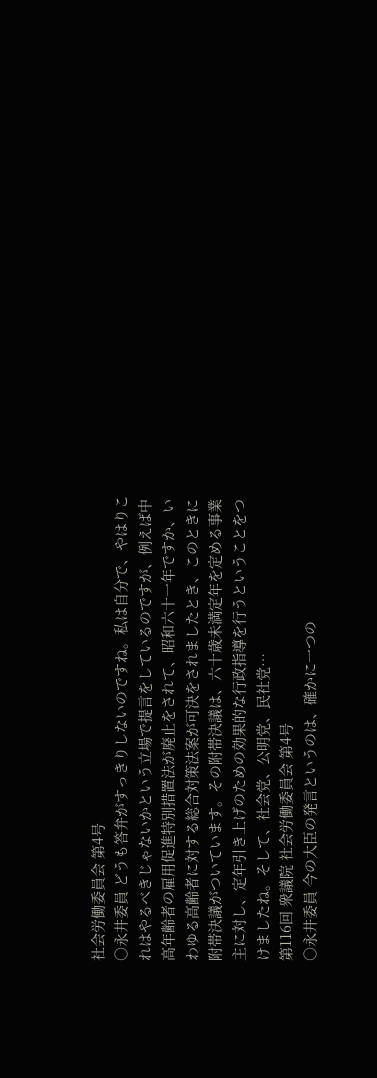社会労働委員会 第4号
○永井委員 どうも答弁がすっきりしないのですね。私は自分で、やはりこれはやるべきじゃないかという立場で提言をしているのですが、例えば中高年齢者の雇用促進特別措置法が廃止をされて、昭和六十一年ですか、いわゆる高齢者に対する総合対策法案が可決をされましたとき、このときに附帯決議がついています。その附帯決議は、六十歳未満定年を定める事業主に対し、定年引き上げのための効果的な行政指導を行うということをつけましたね。そして、社会党、公明党、民社党…
第116回 衆議院 社会労働委員会 第4号
○永井委員 今の大臣の発言というのは、確かに一つの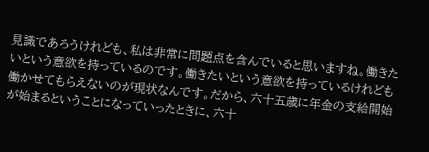見識であろうけれども、私は非常に問題点を含んでいると思いますね。働きたいという意欲を持っているのです。働きたいという意欲を持っているけれども働かせてもらえないのが現状なんです。だから、六十五歳に年金の支給開始が始まるということになっていったときに、六十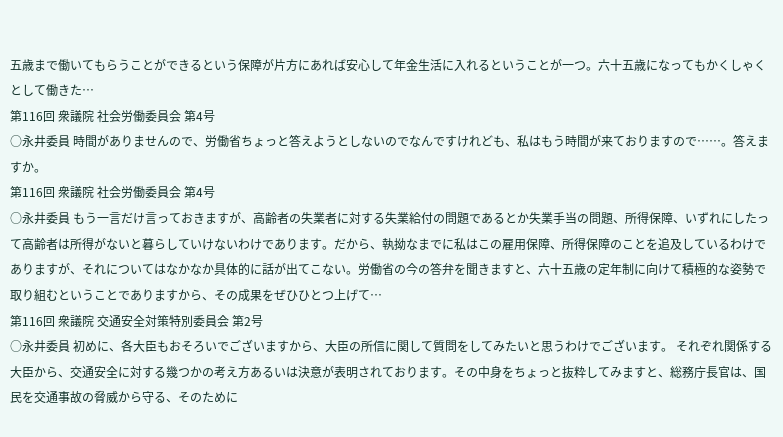五歳まで働いてもらうことができるという保障が片方にあれば安心して年金生活に入れるということが一つ。六十五歳になってもかくしゃくとして働きた…
第116回 衆議院 社会労働委員会 第4号
○永井委員 時間がありませんので、労働省ちょっと答えようとしないのでなんですけれども、私はもう時間が来ておりますので……。答えますか。
第116回 衆議院 社会労働委員会 第4号
○永井委員 もう一言だけ言っておきますが、高齢者の失業者に対する失業給付の問題であるとか失業手当の問題、所得保障、いずれにしたって高齢者は所得がないと暮らしていけないわけであります。だから、執拗なまでに私はこの雇用保障、所得保障のことを追及しているわけでありますが、それについてはなかなか具体的に話が出てこない。労働省の今の答弁を聞きますと、六十五歳の定年制に向けて積極的な姿勢で取り組むということでありますから、その成果をぜひひとつ上げて…
第116回 衆議院 交通安全対策特別委員会 第2号
○永井委員 初めに、各大臣もおそろいでございますから、大臣の所信に関して質問をしてみたいと思うわけでございます。 それぞれ関係する大臣から、交通安全に対する幾つかの考え方あるいは決意が表明されております。その中身をちょっと抜粋してみますと、総務庁長官は、国民を交通事故の脅威から守る、そのために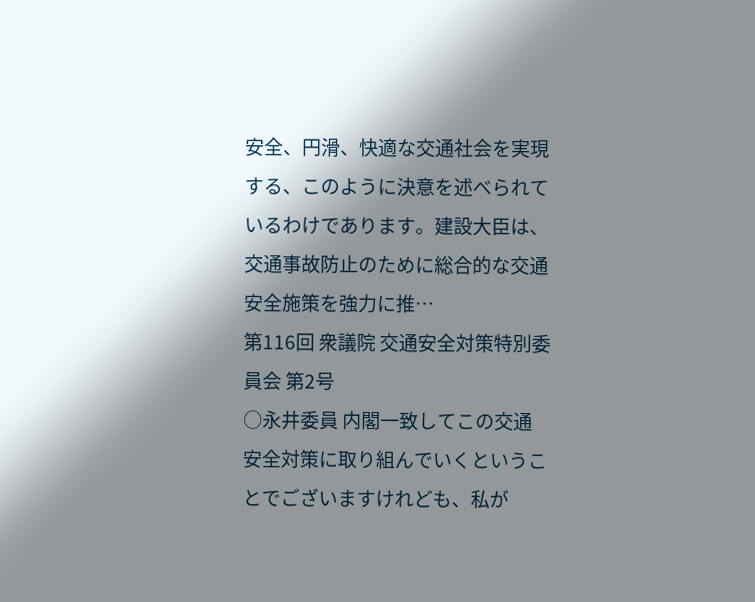安全、円滑、快適な交通社会を実現する、このように決意を述べられているわけであります。建設大臣は、交通事故防止のために総合的な交通安全施策を強力に推…
第116回 衆議院 交通安全対策特別委員会 第2号
○永井委員 内閣一致してこの交通安全対策に取り組んでいくということでございますけれども、私が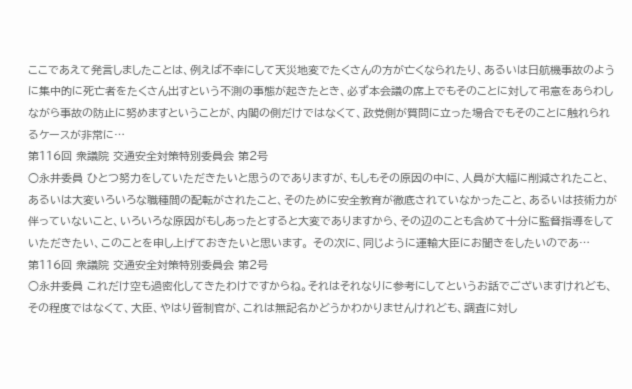ここであえて発言しましたことは、例えば不幸にして天災地変でたくさんの方が亡くなられたり、あるいは日航機事故のように集中的に死亡者をたくさん出すという不測の事態が起きたとき、必ず本会議の席上でもそのことに対して弔意をあらわしながら事故の防止に努めますということが、内閣の側だけではなくて、政党側が質問に立った場合でもそのことに触れられるケースが非常に…
第116回 衆議院 交通安全対策特別委員会 第2号
○永井委員 ひとつ努力をしていただきたいと思うのでありますが、もしもその原因の中に、人員が大幅に削減されたこと、あるいは大変いろいろな職種間の配転がされたこと、そのために安全教育が徹底されていなかったこと、あるいは技術力が伴っていないこと、いろいろな原因がもしあったとすると大変でありますから、その辺のことも含めて十分に監督指導をしていただきたい、このことを申し上げておきたいと思います。 その次に、同じように運輸大臣にお聞きをしたいのであ…
第116回 衆議院 交通安全対策特別委員会 第2号
○永井委員 これだけ空も過密化してきたわけですからね。それはそれなりに参考にしてというお話でございますけれども、その程度ではなくて、大臣、やはり管制官が、これは無記名かどうかわかりませんけれども、調査に対し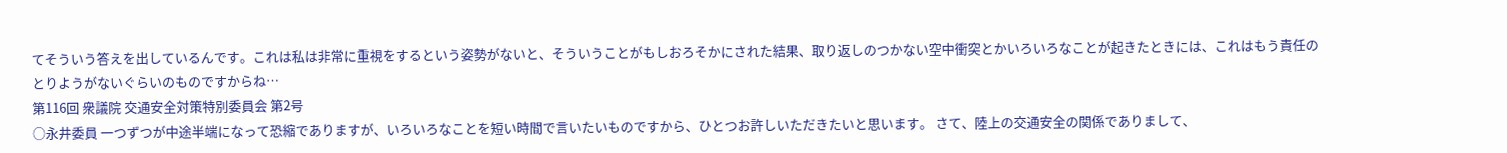てそういう答えを出しているんです。これは私は非常に重視をするという姿勢がないと、そういうことがもしおろそかにされた結果、取り返しのつかない空中衝突とかいろいろなことが起きたときには、これはもう責任のとりようがないぐらいのものですからね…
第116回 衆議院 交通安全対策特別委員会 第2号
○永井委員 一つずつが中途半端になって恐縮でありますが、いろいろなことを短い時間で言いたいものですから、ひとつお許しいただきたいと思います。 さて、陸上の交通安全の関係でありまして、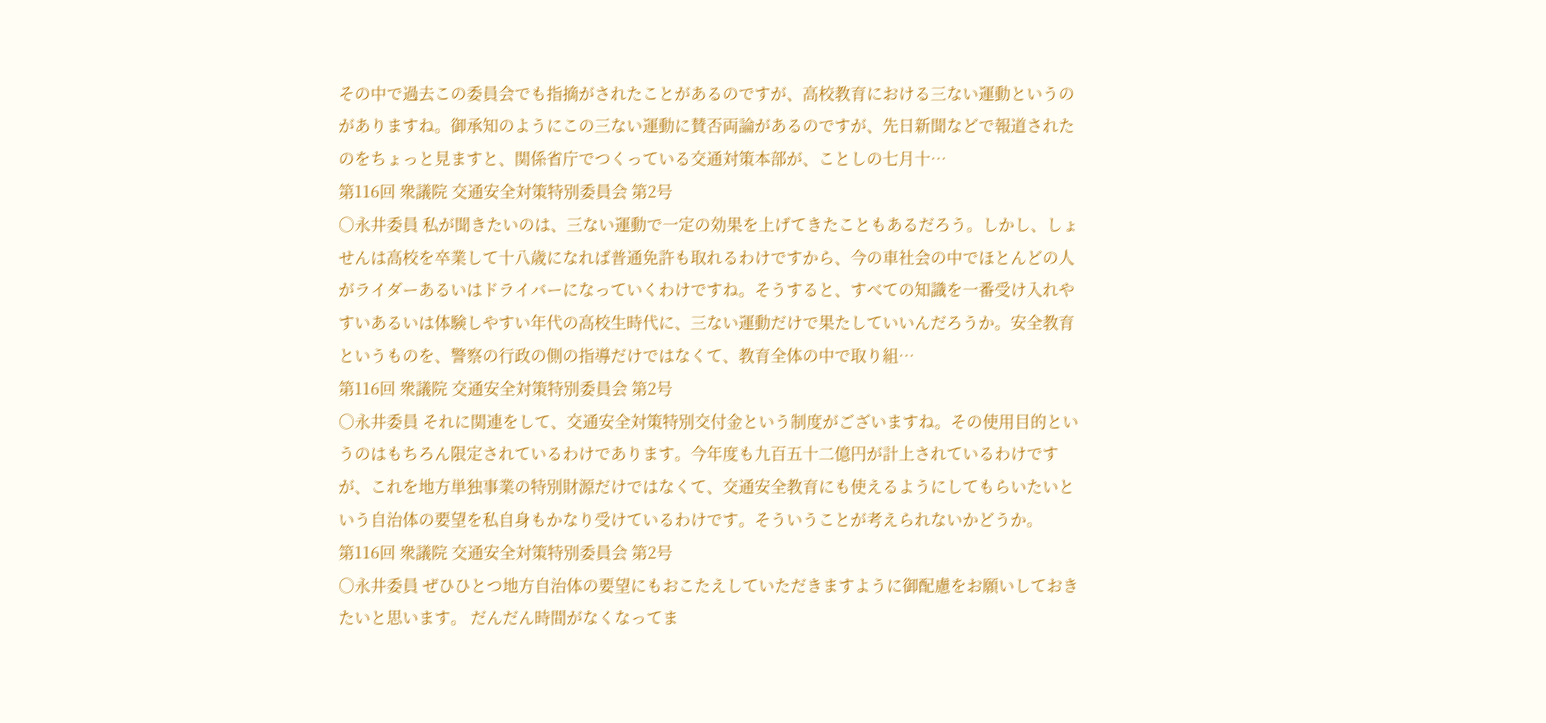その中で過去この委員会でも指摘がされたことがあるのですが、高校教育における三ない運動というのがありますね。御承知のようにこの三ない運動に賛否両論があるのですが、先日新聞などで報道されたのをちょっと見ますと、関係省庁でつくっている交通対策本部が、ことしの七月十…
第116回 衆議院 交通安全対策特別委員会 第2号
○永井委員 私が聞きたいのは、三ない運動で一定の効果を上げてきたこともあるだろう。しかし、しょせんは高校を卒業して十八歳になれば普通免許も取れるわけですから、今の車社会の中でほとんどの人がライダーあるいはドライバーになっていくわけですね。そうすると、すべての知識を一番受け入れやすいあるいは体験しやすい年代の高校生時代に、三ない運動だけで果たしていいんだろうか。安全教育というものを、警察の行政の側の指導だけではなくて、教育全体の中で取り組…
第116回 衆議院 交通安全対策特別委員会 第2号
○永井委員 それに関連をして、交通安全対策特別交付金という制度がございますね。その使用目的というのはもちろん限定されているわけであります。今年度も九百五十二億円が計上されているわけですが、これを地方単独事業の特別財源だけではなくて、交通安全教育にも使えるようにしてもらいたいという自治体の要望を私自身もかなり受けているわけです。そういうことが考えられないかどうか。
第116回 衆議院 交通安全対策特別委員会 第2号
○永井委員 ぜひひとつ地方自治体の要望にもおこたえしていただきますように御配慮をお願いしておきたいと思います。 だんだん時間がなくなってま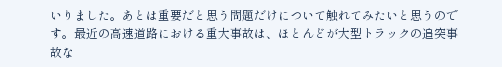いりました。あとは重要だと思う問題だけについて触れてみたいと思うのです。最近の高速道路における重大事故は、ほとんどが大型トラックの追突事故な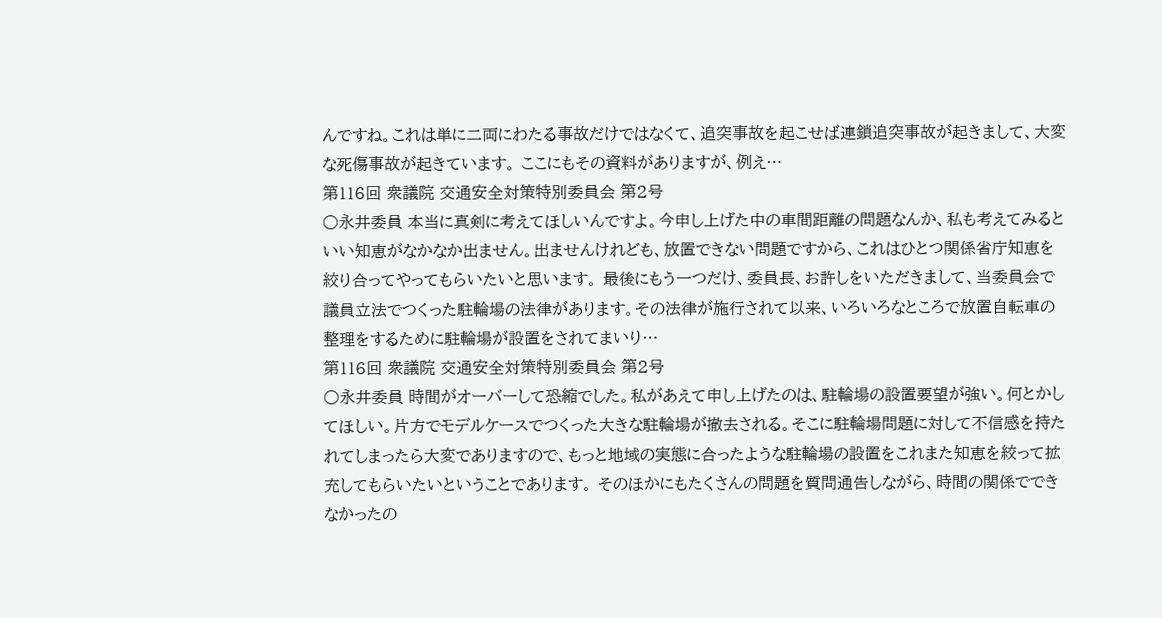んですね。これは単に二両にわたる事故だけではなくて、追突事故を起こせば連鎖追突事故が起きまして、大変な死傷事故が起きています。 ここにもその資料がありますが、例え…
第116回 衆議院 交通安全対策特別委員会 第2号
○永井委員 本当に真剣に考えてほしいんですよ。今申し上げた中の車間距離の問題なんか、私も考えてみるといい知恵がなかなか出ません。出ませんけれども、放置できない問題ですから、これはひとつ関係省庁知恵を絞り合ってやってもらいたいと思います。 最後にもう一つだけ、委員長、お許しをいただきまして、当委員会で議員立法でつくった駐輪場の法律があります。その法律が施行されて以来、いろいろなところで放置自転車の整理をするために駐輪場が設置をされてまいり…
第116回 衆議院 交通安全対策特別委員会 第2号
○永井委員 時間がオーバーして恐縮でした。私があえて申し上げたのは、駐輪場の設置要望が強い。何とかしてほしい。片方でモデルケースでつくった大きな駐輪場が撤去される。そこに駐輪場問題に対して不信感を持たれてしまったら大変でありますので、もっと地域の実態に合ったような駐輪場の設置をこれまた知恵を絞って拡充してもらいたいということであります。 そのほかにもたくさんの問題を質問通告しながら、時間の関係でできなかったの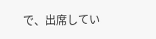で、出席してい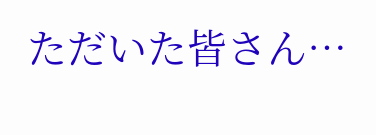ただいた皆さん…